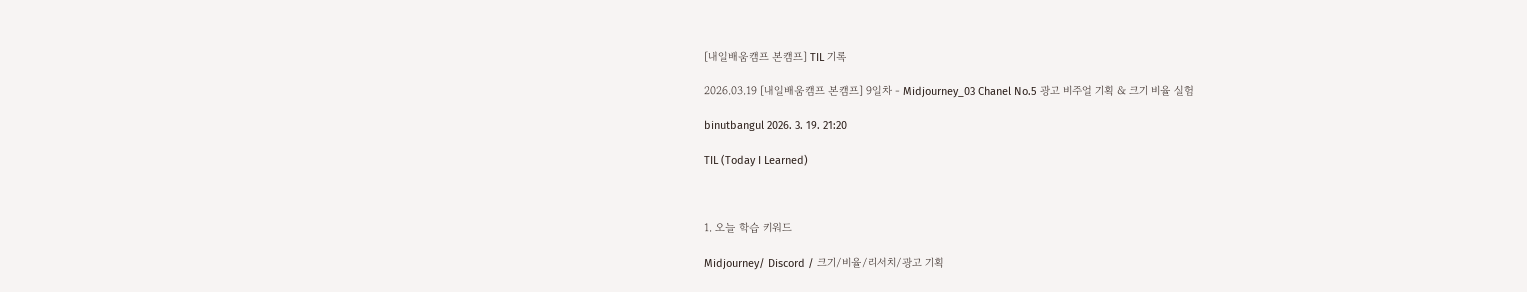[내일배움캠프 본캠프] TIL 기록

2026.03.19 [내일배움캠프 본캠프] 9일차 - Midjourney_03 Chanel No.5 광고 비주얼 기획 & 크기 비율 실험

binutbangul 2026. 3. 19. 21:20

TIL (Today I Learned)



1. 오늘 학습 키워드

Midjourney/ Discord / 크기/비율/리서치/광고 기획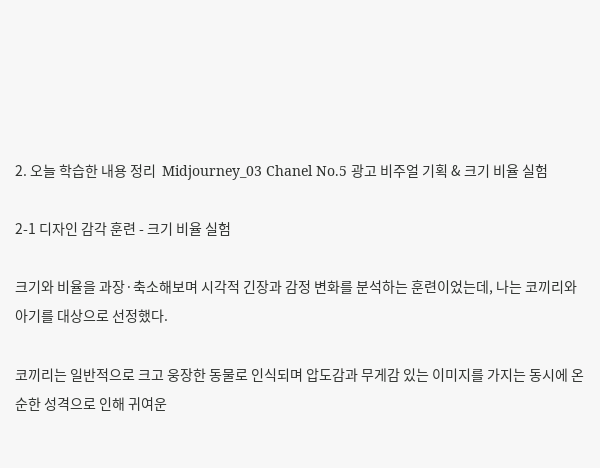2. 오늘 학습한 내용 정리  Midjourney_03 Chanel No.5 광고 비주얼 기획 & 크기 비율 실험

2-1 디자인 감각 훈련 - 크기 비율 실험

크기와 비율을 과장·축소해보며 시각적 긴장과 감정 변화를 분석하는 훈련이었는데, 나는 코끼리와 아기를 대상으로 선정했다.

코끼리는 일반적으로 크고 웅장한 동물로 인식되며 압도감과 무게감 있는 이미지를 가지는 동시에 온순한 성격으로 인해 귀여운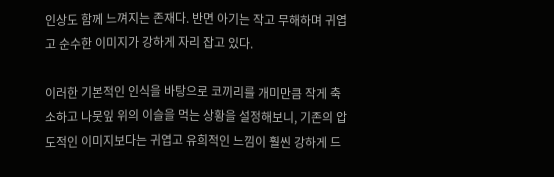인상도 함께 느껴지는 존재다. 반면 아기는 작고 무해하며 귀엽고 순수한 이미지가 강하게 자리 잡고 있다.

이러한 기본적인 인식을 바탕으로 코끼리를 개미만큼 작게 축소하고 나뭇잎 위의 이슬을 먹는 상황을 설정해보니, 기존의 압도적인 이미지보다는 귀엽고 유희적인 느낌이 훨씬 강하게 드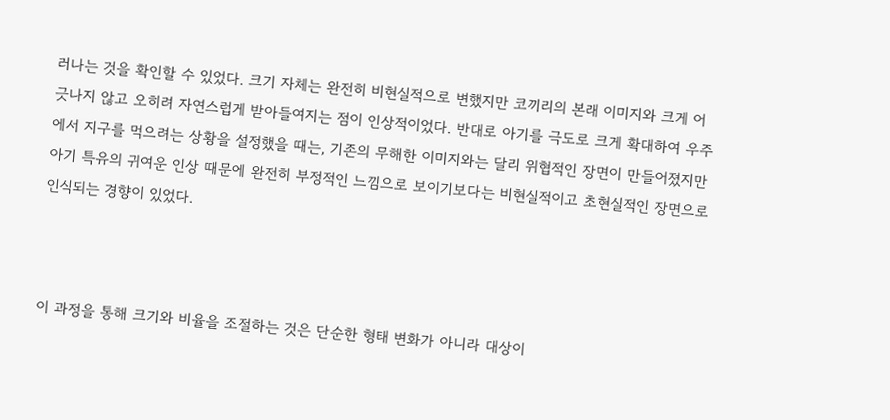러나는 것을 확인할 수 있었다. 크기 자체는 완전히 비현실적으로 변했지만 코끼리의 본래 이미지와 크게 어긋나지 않고 오히려 자연스럽게 받아들여지는 점이 인상적이었다. 반대로 아기를 극도로 크게 확대하여 우주에서 지구를 먹으려는 상황을 설정했을 때는, 기존의 무해한 이미지와는 달리 위협적인 장면이 만들어졌지만 아기 특유의 귀여운 인상 때문에 완전히 부정적인 느낌으로 보이기보다는 비현실적이고 초현실적인 장면으로 인식되는 경향이 있었다.



이 과정을 통해 크기와 비율을 조절하는 것은 단순한 형태 변화가 아니라 대상이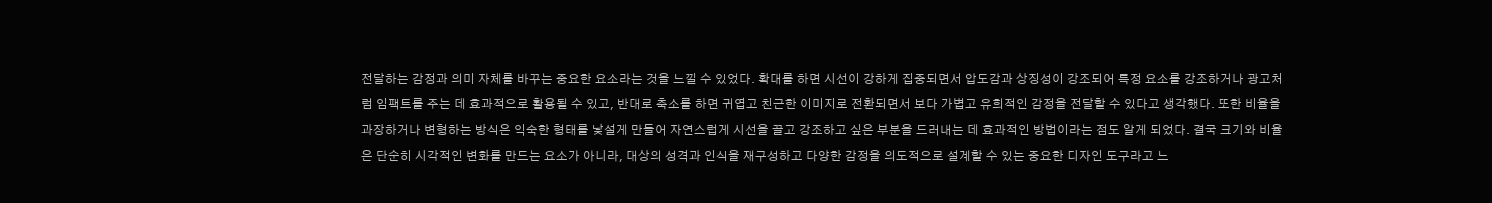전달하는 감정과 의미 자체를 바꾸는 중요한 요소라는 것을 느낄 수 있었다. 확대를 하면 시선이 강하게 집중되면서 압도감과 상징성이 강조되어 특정 요소를 강조하거나 광고처럼 임팩트를 주는 데 효과적으로 활용될 수 있고, 반대로 축소를 하면 귀엽고 친근한 이미지로 전환되면서 보다 가볍고 유희적인 감정을 전달할 수 있다고 생각했다. 또한 비율을 과장하거나 변형하는 방식은 익숙한 형태를 낯설게 만들어 자연스럽게 시선을 끌고 강조하고 싶은 부분을 드러내는 데 효과적인 방법이라는 점도 알게 되었다. 결국 크기와 비율은 단순히 시각적인 변화를 만드는 요소가 아니라, 대상의 성격과 인식을 재구성하고 다양한 감정을 의도적으로 설계할 수 있는 중요한 디자인 도구라고 느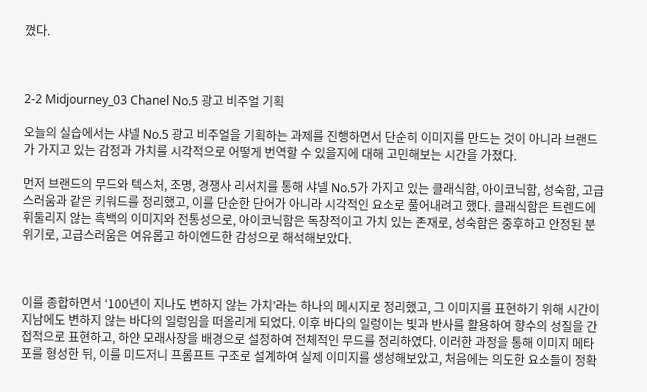꼈다.



2-2 Midjourney_03 Chanel No.5 광고 비주얼 기획

오늘의 실습에서는 샤넬 No.5 광고 비주얼을 기획하는 과제를 진행하면서 단순히 이미지를 만드는 것이 아니라 브랜드가 가지고 있는 감정과 가치를 시각적으로 어떻게 번역할 수 있을지에 대해 고민해보는 시간을 가졌다.

먼저 브랜드의 무드와 텍스처, 조명, 경쟁사 리서치를 통해 샤넬 No.5가 가지고 있는 클래식함, 아이코닉함, 성숙함, 고급스러움과 같은 키워드를 정리했고, 이를 단순한 단어가 아니라 시각적인 요소로 풀어내려고 했다. 클래식함은 트렌드에 휘둘리지 않는 흑백의 이미지와 전통성으로, 아이코닉함은 독창적이고 가치 있는 존재로, 성숙함은 중후하고 안정된 분위기로, 고급스러움은 여유롭고 하이엔드한 감성으로 해석해보았다.



이를 종합하면서 ‘100년이 지나도 변하지 않는 가치’라는 하나의 메시지로 정리했고, 그 이미지를 표현하기 위해 시간이 지남에도 변하지 않는 바다의 일렁임을 떠올리게 되었다. 이후 바다의 일렁이는 빛과 반사를 활용하여 향수의 성질을 간접적으로 표현하고, 하얀 모래사장을 배경으로 설정하여 전체적인 무드를 정리하였다. 이러한 과정을 통해 이미지 메타포를 형성한 뒤, 이를 미드저니 프롬프트 구조로 설계하여 실제 이미지를 생성해보았고, 처음에는 의도한 요소들이 정확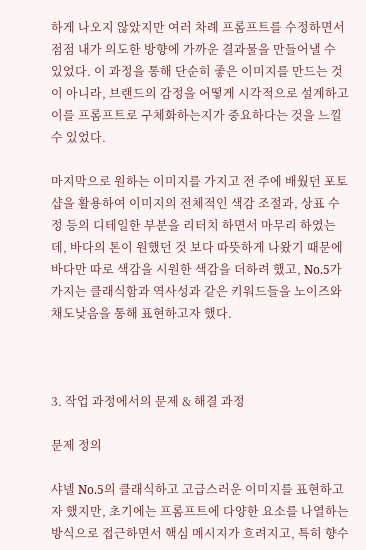하게 나오지 않았지만 여러 차례 프롬프트를 수정하면서 점점 내가 의도한 방향에 가까운 결과물을 만들어낼 수 있었다. 이 과정을 통해 단순히 좋은 이미지를 만드는 것이 아니라, 브랜드의 감정을 어떻게 시각적으로 설계하고 이를 프롬프트로 구체화하는지가 중요하다는 것을 느낄 수 있었다.

마지막으로 원하는 이미지를 가지고 전 주에 배웠던 포토샵을 활용하여 이미지의 전체적인 색감 조절과, 상표 수정 등의 디테일한 부분을 리터치 하면서 마무리 하였는데, 바다의 톤이 원했던 것 보다 따뜻하게 나왔기 때문에 바다만 따로 색감을 시원한 색감을 더하려 했고, No.5가 가지는 클래식함과 역사성과 같은 키워드들을 노이즈와 채도낮음을 통해 표현하고자 했다.



3. 작업 과정에서의 문제 & 해결 과정

문제 정의

샤넬 No.5의 클래식하고 고급스러운 이미지를 표현하고자 했지만, 초기에는 프롬프트에 다양한 요소를 나열하는 방식으로 접근하면서 핵심 메시지가 흐려지고, 특히 향수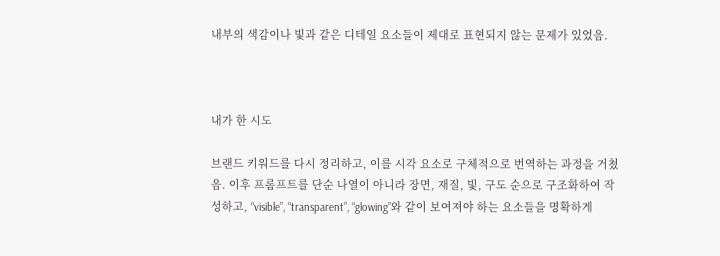내부의 색감이나 빛과 같은 디테일 요소들이 제대로 표현되지 않는 문제가 있었음.



내가 한 시도

브랜드 키워드를 다시 정리하고, 이를 시각 요소로 구체적으로 번역하는 과정을 거쳤음. 이후 프롬프트를 단순 나열이 아니라 장면, 재질, 빛, 구도 순으로 구조화하여 작성하고, “visible”, “transparent”, “glowing”와 같이 보여져야 하는 요소들을 명확하게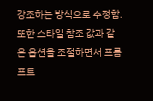강조하는 방식으로 수정함. 또한 스타일 참조 값과 같은 옵션을 조절하면서 프롬프트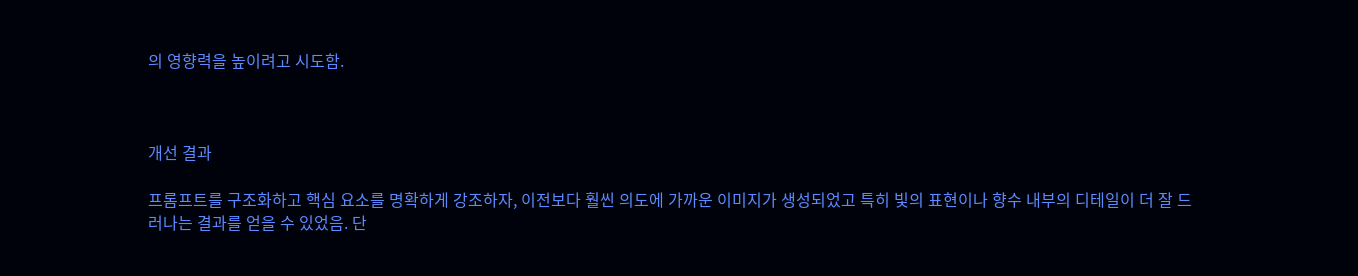의 영향력을 높이려고 시도함.



개선 결과

프롬프트를 구조화하고 핵심 요소를 명확하게 강조하자, 이전보다 훨씬 의도에 가까운 이미지가 생성되었고 특히 빛의 표현이나 향수 내부의 디테일이 더 잘 드러나는 결과를 얻을 수 있었음. 단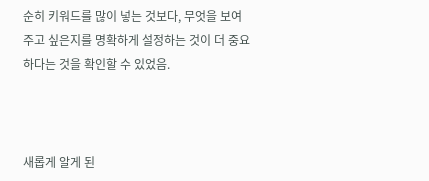순히 키워드를 많이 넣는 것보다, 무엇을 보여주고 싶은지를 명확하게 설정하는 것이 더 중요하다는 것을 확인할 수 있었음.



새롭게 알게 된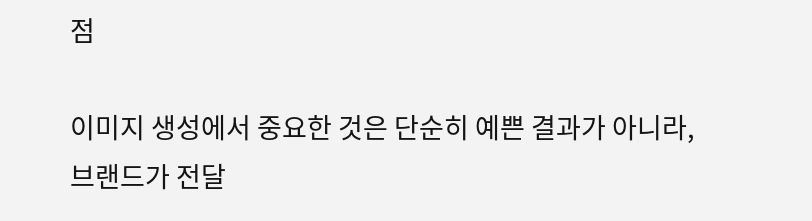점

이미지 생성에서 중요한 것은 단순히 예쁜 결과가 아니라, 브랜드가 전달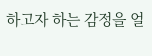하고자 하는 감정을 얼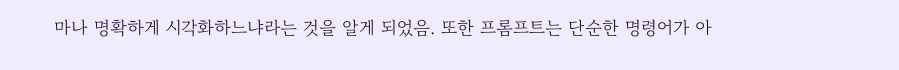마나 명확하게 시각화하느냐라는 것을 알게 되었음. 또한 프롬프트는 단순한 명령어가 아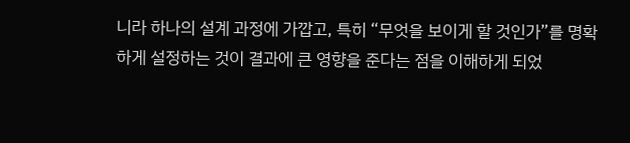니라 하나의 설계 과정에 가깝고, 특히 “무엇을 보이게 할 것인가”를 명확하게 설정하는 것이 결과에 큰 영향을 준다는 점을 이해하게 되었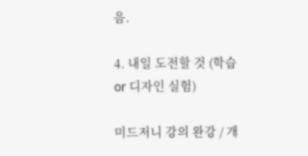음.

4. 내일 도전할 것 (학습 or 디자인 실험)

미드저니 강의 완강 / 개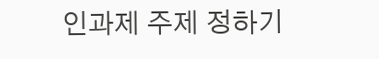인과제 주제 정하기